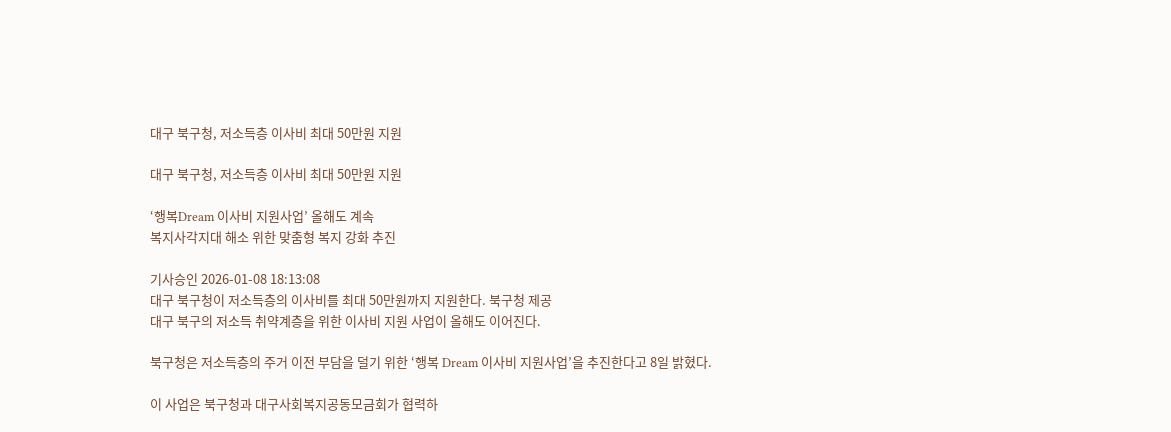대구 북구청, 저소득층 이사비 최대 50만원 지원

대구 북구청, 저소득층 이사비 최대 50만원 지원

‘행복Dream 이사비 지원사업’ 올해도 계속
복지사각지대 해소 위한 맞춤형 복지 강화 추진

기사승인 2026-01-08 18:13:08
대구 북구청이 저소득층의 이사비를 최대 50만원까지 지원한다. 북구청 제공
대구 북구의 저소득 취약계층을 위한 이사비 지원 사업이 올해도 이어진다.

북구청은 저소득층의 주거 이전 부담을 덜기 위한 ‘행복 Dream 이사비 지원사업’을 추진한다고 8일 밝혔다.

이 사업은 북구청과 대구사회복지공동모금회가 협력하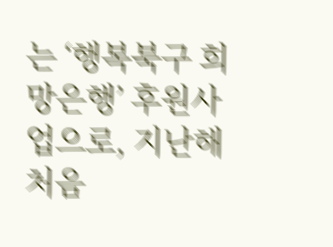는 ‘행복북구 희망은행’ 후원사업으로, 지난해 처음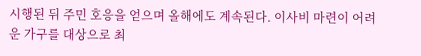시행된 뒤 주민 호응을 얻으며 올해에도 계속된다. 이사비 마련이 어려운 가구를 대상으로 최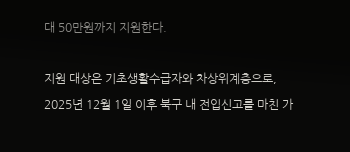대 50만원까지 지원한다.

지원 대상은 기초생활수급자와 차상위계층으로, 2025년 12월 1일 이후 북구 내 전입신고를 마친 가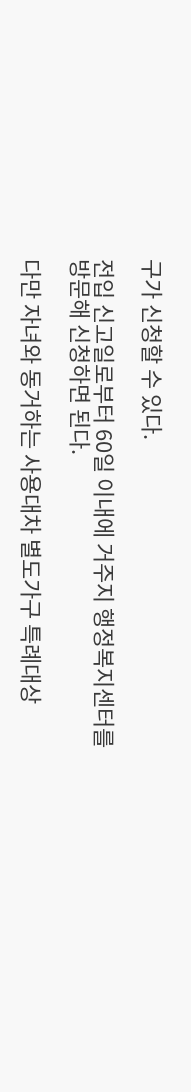구가 신청할 수 있다.

전입 신고일로부터 60일 이내에 거주지 행정복지센터를 방문해 신청하면 된다.

다만 자녀와 동거하는 사용대차 별도가구 특례대상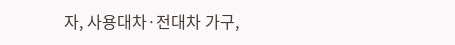자, 사용대차·전대차 가구,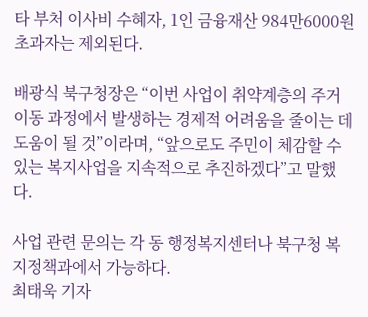타 부처 이사비 수혜자, 1인 금융재산 984만6000원 초과자는 제외된다.

배광식 북구청장은 “이번 사업이 취약계층의 주거 이동 과정에서 발생하는 경제적 어려움을 줄이는 데 도움이 될 것”이라며, “앞으로도 주민이 체감할 수 있는 복지사업을 지속적으로 추진하겠다”고 말했다.

사업 관련 문의는 각 동 행정복지센터나 북구청 복지정책과에서 가능하다.
최태욱 기자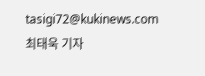tasigi72@kukinews.com
최태욱 기자